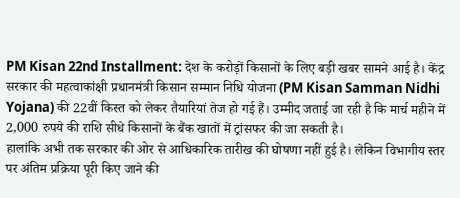PM Kisan 22nd Installment: देश के करोड़ों किसानों के लिए बड़ी खबर सामने आई है। केंद्र सरकार की महत्वाकांक्षी प्रधानमंत्री किसान सम्मान निधि योजना (PM Kisan Samman Nidhi Yojana) की 22वीं किस्त को लेकर तैयारियां तेज हो गई हैं। उम्मीद जताई जा रही है कि मार्च महीने में 2,000 रुपये की राशि सीधे किसानों के बैंक खातों में ट्रांसफर की जा सकती है।
हालांकि अभी तक सरकार की ओर से आधिकारिक तारीख की घोषणा नहीं हुई है। लेकिन विभागीय स्तर पर अंतिम प्रक्रिया पूरी किए जाने की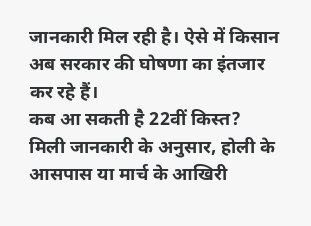जानकारी मिल रही है। ऐसे में किसान अब सरकार की घोषणा का इंतजार कर रहे हैं।
कब आ सकती है 22वीं किस्त?
मिली जानकारी के अनुसार, होली के आसपास या मार्च के आखिरी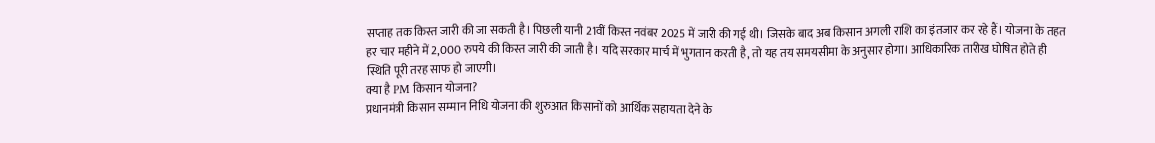सप्ताह तक किस्त जारी की जा सकती है। पिछली यानी 21वीं किस्त नवंबर 2025 में जारी की गई थी। जिसके बाद अब किसान अगली राशि का इंतजार कर रहे हैं। योजना के तहत हर चार महीने में 2,000 रुपये की किस्त जारी की जाती है। यदि सरकार मार्च में भुगतान करती है, तो यह तय समयसीमा के अनुसार होगा। आधिकारिक तारीख घोषित होते ही स्थिति पूरी तरह साफ हो जाएगी।
क्या है PM किसान योजना?
प्रधानमंत्री किसान सम्मान निधि योजना की शुरुआत किसानों को आर्थिक सहायता देने के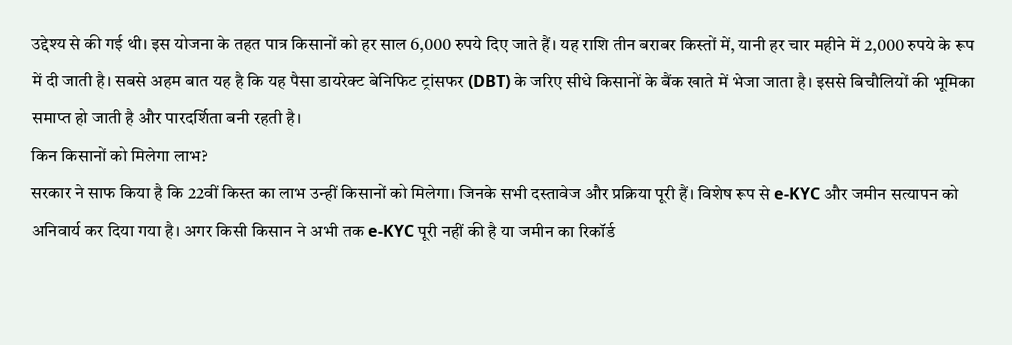उद्देश्य से की गई थी। इस योजना के तहत पात्र किसानों को हर साल 6,000 रुपये दिए जाते हैं। यह राशि तीन बराबर किस्तों में, यानी हर चार महीने में 2,000 रुपये के रूप में दी जाती है। सबसे अहम बात यह है कि यह पैसा डायरेक्ट बेनिफिट ट्रांसफर (DBT) के जरिए सीधे किसानों के बैंक खाते में भेजा जाता है। इससे बिचौलियों की भूमिका समाप्त हो जाती है और पारदर्शिता बनी रहती है।
किन किसानों को मिलेगा लाभ?
सरकार ने साफ किया है कि 22वीं किस्त का लाभ उन्हीं किसानों को मिलेगा। जिनके सभी दस्तावेज और प्रक्रिया पूरी हैं। विशेष रूप से e-KYC और जमीन सत्यापन को अनिवार्य कर दिया गया है। अगर किसी किसान ने अभी तक e-KYC पूरी नहीं की है या जमीन का रिकॉर्ड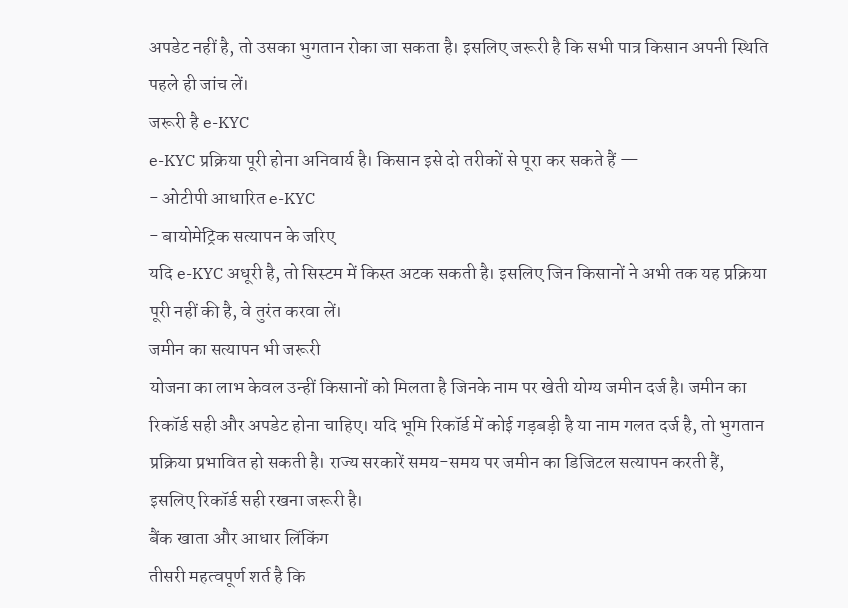अपडेट नहीं है, तो उसका भुगतान रोका जा सकता है। इसलिए जरूरी है कि सभी पात्र किसान अपनी स्थिति पहले ही जांच लें।
जरूरी है e-KYC
e-KYC प्रक्रिया पूरी होना अनिवार्य है। किसान इसे दो तरीकों से पूरा कर सकते हैं —
- ओटीपी आधारित e-KYC
- बायोमेट्रिक सत्यापन के जरिए
यदि e-KYC अधूरी है, तो सिस्टम में किस्त अटक सकती है। इसलिए जिन किसानों ने अभी तक यह प्रक्रिया पूरी नहीं की है, वे तुरंत करवा लें।
जमीन का सत्यापन भी जरूरी
योजना का लाभ केवल उन्हीं किसानों को मिलता है जिनके नाम पर खेती योग्य जमीन दर्ज है। जमीन का रिकॉर्ड सही और अपडेट होना चाहिए। यदि भूमि रिकॉर्ड में कोई गड़बड़ी है या नाम गलत दर्ज है, तो भुगतान प्रक्रिया प्रभावित हो सकती है। राज्य सरकारें समय-समय पर जमीन का डिजिटल सत्यापन करती हैं, इसलिए रिकॉर्ड सही रखना जरूरी है।
बैंक खाता और आधार लिंकिंग
तीसरी महत्वपूर्ण शर्त है कि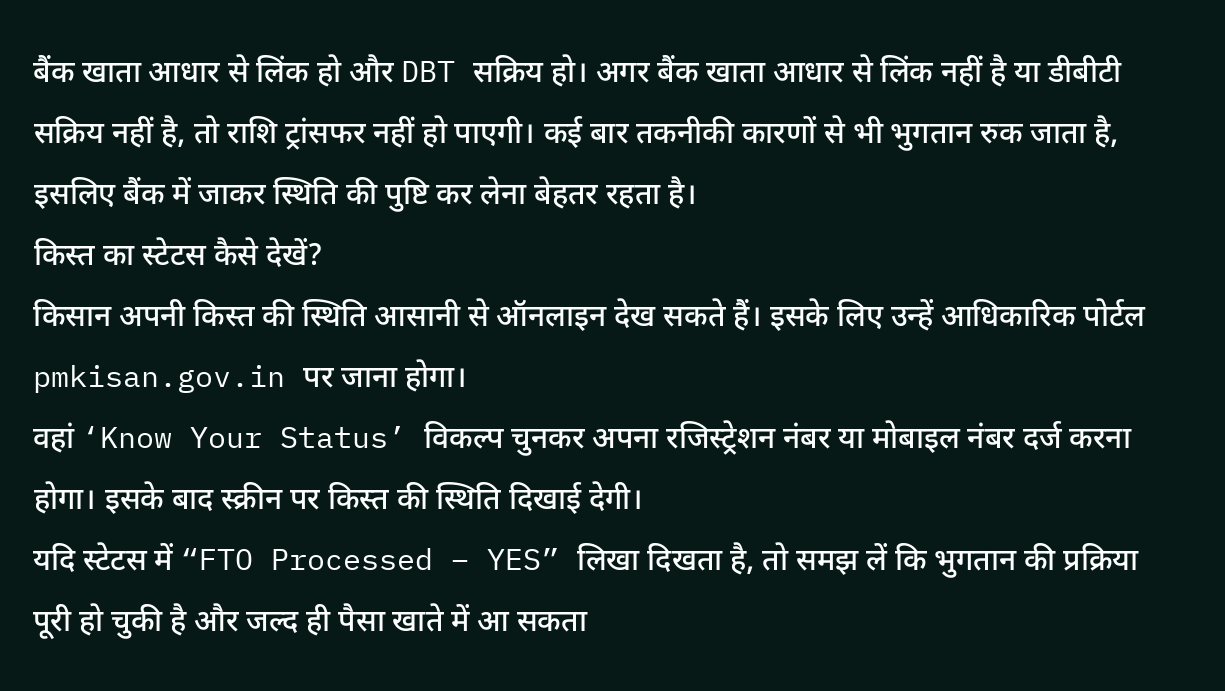बैंक खाता आधार से लिंक हो और DBT सक्रिय हो। अगर बैंक खाता आधार से लिंक नहीं है या डीबीटी सक्रिय नहीं है, तो राशि ट्रांसफर नहीं हो पाएगी। कई बार तकनीकी कारणों से भी भुगतान रुक जाता है, इसलिए बैंक में जाकर स्थिति की पुष्टि कर लेना बेहतर रहता है।
किस्त का स्टेटस कैसे देखें?
किसान अपनी किस्त की स्थिति आसानी से ऑनलाइन देख सकते हैं। इसके लिए उन्हें आधिकारिक पोर्टल pmkisan.gov.in पर जाना होगा।
वहां ‘Know Your Status’ विकल्प चुनकर अपना रजिस्ट्रेशन नंबर या मोबाइल नंबर दर्ज करना होगा। इसके बाद स्क्रीन पर किस्त की स्थिति दिखाई देगी।
यदि स्टेटस में “FTO Processed – YES” लिखा दिखता है, तो समझ लें कि भुगतान की प्रक्रिया पूरी हो चुकी है और जल्द ही पैसा खाते में आ सकता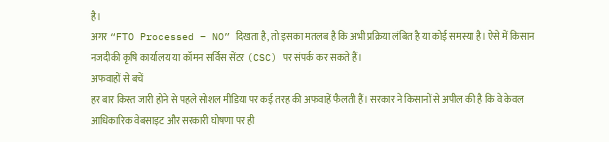है।
अगर “FTO Processed – NO” दिखता है, तो इसका मतलब है कि अभी प्रक्रिया लंबित है या कोई समस्या है। ऐसे में किसान नजदीकी कृषि कार्यालय या कॉमन सर्विस सेंटर (CSC) पर संपर्क कर सकते हैं।
अफवाहों से बचें
हर बार किस्त जारी होने से पहले सोशल मीडिया पर कई तरह की अफवाहें फैलती हैं। सरकार ने किसानों से अपील की है कि वे केवल आधिकारिक वेबसाइट और सरकारी घोषणा पर ही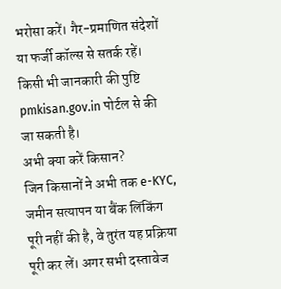भरोसा करें। गैर-प्रमाणित संदेशों या फर्जी कॉल्स से सतर्क रहें। किसी भी जानकारी की पुष्टि pmkisan.gov.in पोर्टल से की जा सकती है।
अभी क्या करें किसान?
जिन किसानों ने अभी तक e-KYC, जमीन सत्यापन या बैंक लिंकिंग पूरी नहीं की है, वे तुरंत यह प्रक्रिया पूरी कर लें। अगर सभी दस्तावेज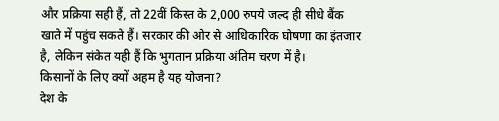और प्रक्रिया सही हैं, तो 22वीं किस्त के 2,000 रुपये जल्द ही सीधे बैंक खाते में पहुंच सकते हैं। सरकार की ओर से आधिकारिक घोषणा का इंतजार है, लेकिन संकेत यही हैं कि भुगतान प्रक्रिया अंतिम चरण में है।
किसानों के लिए क्यों अहम है यह योजना?
देश के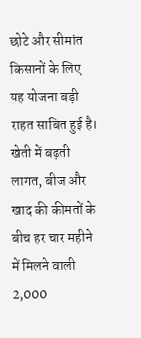छोटे और सीमांत किसानों के लिए यह योजना बड़ी राहत साबित हुई है। खेती में बढ़ती लागत, बीज और खाद की कीमतों के बीच हर चार महीने में मिलने वाली 2,000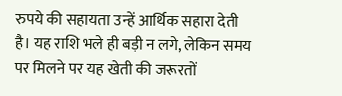रुपये की सहायता उन्हें आर्थिक सहारा देती है। यह राशि भले ही बड़ी न लगे, लेकिन समय पर मिलने पर यह खेती की जरूरतों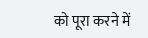को पूरा करने में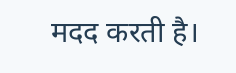मदद करती है।